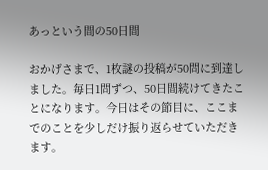あっという間の50日間

おかげさまで、1枚謎の投稿が50問に到達しました。毎日1問ずつ、50日間続けてきたことになります。今日はその節目に、ここまでのことを少しだけ振り返らせていただきます。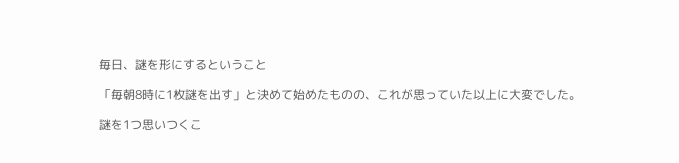毎日、謎を形にするということ

「毎朝8時に1枚謎を出す」と決めて始めたものの、これが思っていた以上に大変でした。

謎を1つ思いつくこ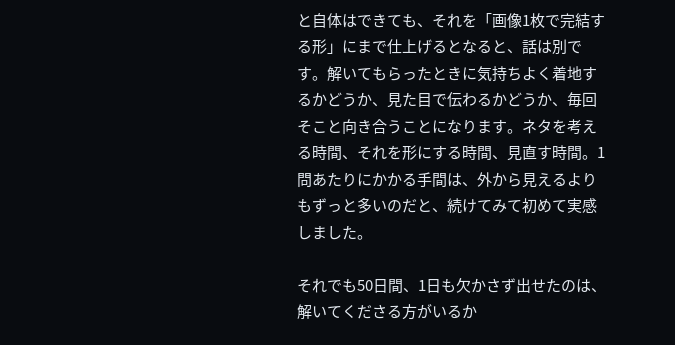と自体はできても、それを「画像1枚で完結する形」にまで仕上げるとなると、話は別です。解いてもらったときに気持ちよく着地するかどうか、見た目で伝わるかどうか、毎回そこと向き合うことになります。ネタを考える時間、それを形にする時間、見直す時間。1問あたりにかかる手間は、外から見えるよりもずっと多いのだと、続けてみて初めて実感しました。

それでも50日間、1日も欠かさず出せたのは、解いてくださる方がいるか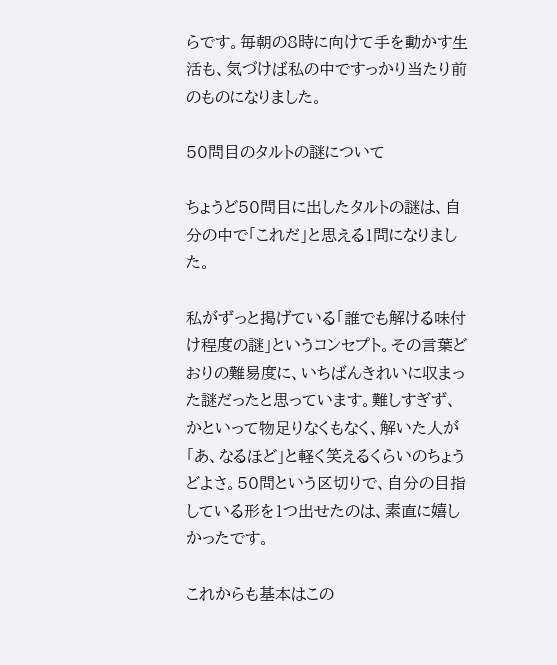らです。毎朝の8時に向けて手を動かす生活も、気づけば私の中ですっかり当たり前のものになりました。

50問目のタルトの謎について

ちょうど50問目に出したタルトの謎は、自分の中で「これだ」と思える1問になりました。

私がずっと掲げている「誰でも解ける味付け程度の謎」というコンセプト。その言葉どおりの難易度に、いちばんきれいに収まった謎だったと思っています。難しすぎず、かといって物足りなくもなく、解いた人が「あ、なるほど」と軽く笑えるくらいのちょうどよさ。50問という区切りで、自分の目指している形を1つ出せたのは、素直に嬉しかったです。

これからも基本はこの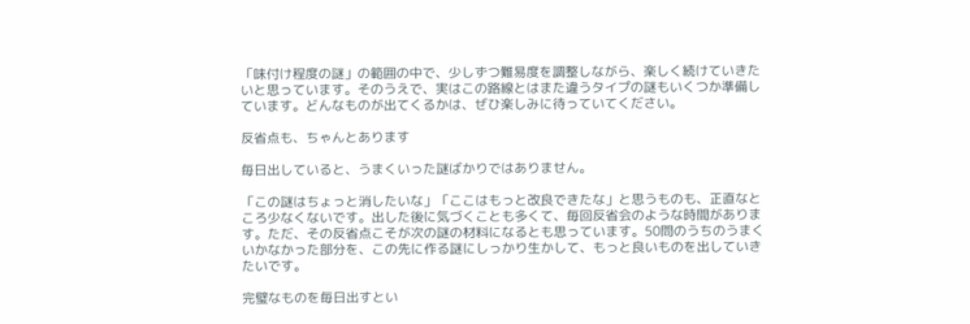「味付け程度の謎」の範囲の中で、少しずつ難易度を調整しながら、楽しく続けていきたいと思っています。そのうえで、実はこの路線とはまた違うタイプの謎もいくつか準備しています。どんなものが出てくるかは、ぜひ楽しみに待っていてください。

反省点も、ちゃんとあります

毎日出していると、うまくいった謎ばかりではありません。

「この謎はちょっと消したいな」「ここはもっと改良できたな」と思うものも、正直なところ少なくないです。出した後に気づくことも多くて、毎回反省会のような時間があります。ただ、その反省点こそが次の謎の材料になるとも思っています。50問のうちのうまくいかなかった部分を、この先に作る謎にしっかり生かして、もっと良いものを出していきたいです。

完璧なものを毎日出すとい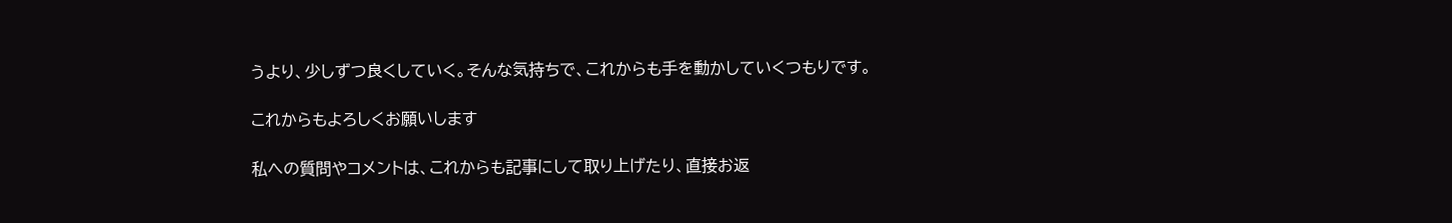うより、少しずつ良くしていく。そんな気持ちで、これからも手を動かしていくつもりです。

これからもよろしくお願いします

私への質問やコメントは、これからも記事にして取り上げたり、直接お返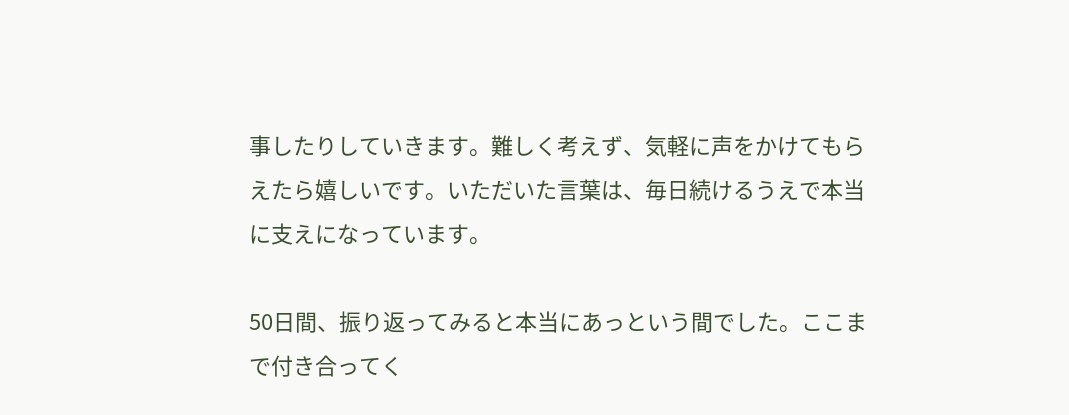事したりしていきます。難しく考えず、気軽に声をかけてもらえたら嬉しいです。いただいた言葉は、毎日続けるうえで本当に支えになっています。

50日間、振り返ってみると本当にあっという間でした。ここまで付き合ってく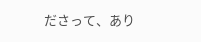ださって、あり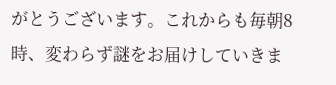がとうございます。これからも毎朝8時、変わらず謎をお届けしていきま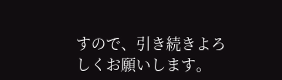すので、引き続きよろしくお願いします。